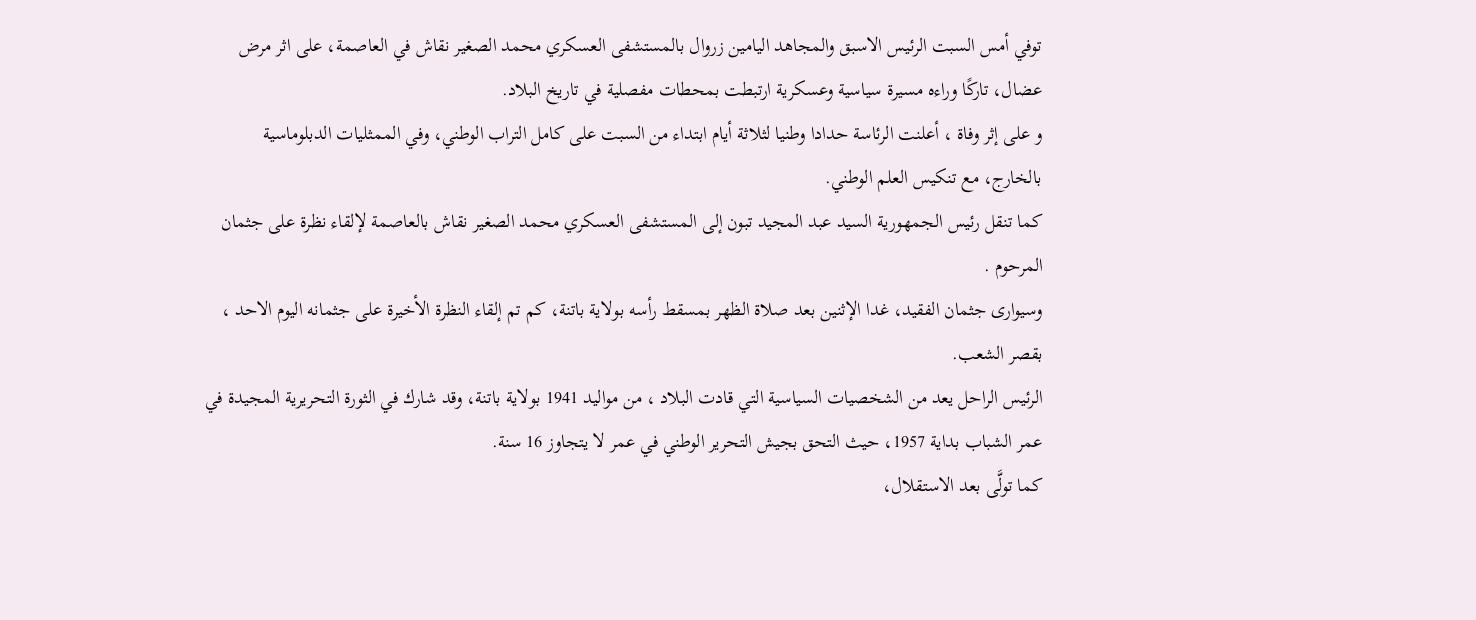توفي أمس السبت الرئيس الاسبق والمجاهد اليامين زروال بالمستشفى العسكري محمد الصغير نقاش في العاصمة، على اثر مرض عضال، تاركًا وراءه مسيرة سياسية وعسكرية ارتبطت بمحطات مفصلية في تاريخ البلاد.
و على إثر وفاة ، أعلنت الرئاسة حدادا وطنيا لثلاثة أيام ابتداء من السبت على كامل التراب الوطني، وفي الممثليات الدبلوماسية بالخارج، مع تنكيس العلم الوطني.
كما تنقل رئيس الجمهورية السيد عبد المجيد تبون إلى المستشفى العسكري محمد الصغير نقاش بالعاصمة لإلقاء نظرة على جثمان المرحوم .
وسيوارى جثمان الفقيد، غدا الإثنين بعد صلاة الظهر بمسقط رأسه بولاية باتنة، كم تم إلقاء النظرة الأخيرة على جثمانه اليوم الاحد ، بقصر الشعب.
الرئيس الراحل يعد من الشخصيات السياسية التي قادت البلاد ، من مواليد 1941 بولاية باتنة، وقد شارك في الثورة التحريرية المجيدة في عمر الشباب بداية 1957، حيث التحق بجيش التحرير الوطني في عمر لا يتجاوز 16 سنة.
كما تولَّى بعد الاستقلال،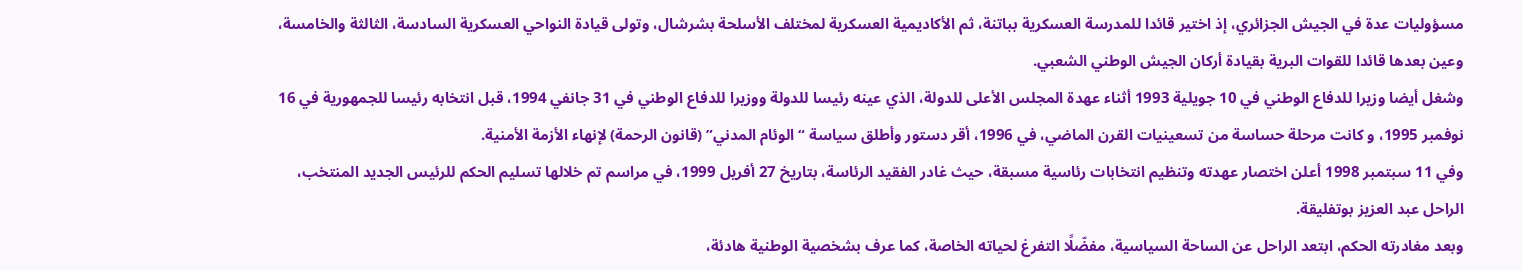مسؤوليات عدة في الجيش الجزائري، إذ اختير قائدا للمدرسة العسكرية بباتنة، ثم الأكاديمية العسكرية لمختلف الأسلحة بشرشال، وتولى قيادة النواحي العسكرية السادسة، الثالثة والخامسة، وعين بعدها قائدا للقوات البرية بقيادة أركان الجيش الوطني الشعبي.
وشغل أيضا وزيرا للدفاع الوطني في 10 جويلية 1993 أثناء عهدة المجلس الأعلى للدولة، الذي عينه رئيسا للدولة ووزيرا للدفاع الوطني في 31 جانفي 1994، قبل انتخابه رئيسا للجمهورية في 16 نوفمبر 1995، و كانت مرحلة حساسة من تسعينيات القرن الماضي، في 1996، أقر دستور وأطلق سياسة “الوئام المدني” (قانون الرحمة) لإنهاء الأزمة الأمنية.
وفي 11 سبتمبر 1998 أعلن اختصار عهدته وتنظيم انتخابات رئاسية مسبقة، حيث غادر الفقيد الرئاسة، بتاريخ 27 أفريل 1999، في مراسم تم خلالها تسليم الحكم للرئيس الجديد المنتخب، الراحل عبد العزيز بوتفليقة.
وبعد مغادرته الحكم، ابتعد الراحل عن الساحة السياسية، مفضّلًا التفرغ لحياته الخاصة، كما عرف بشخصية الوطنية هادئة،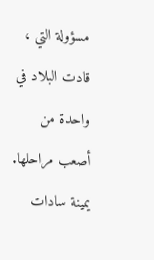مسؤولة التي ، قادت البلاد في واحدة من أصعب مراحلها.
يمينة سادات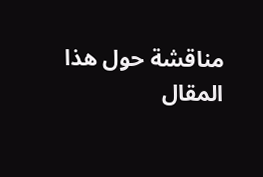مناقشة حول هذا المقال